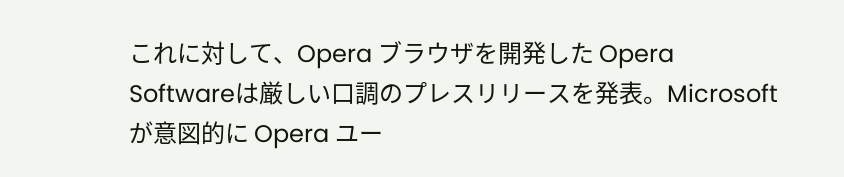これに対して、Opera ブラウザを開発した Opera Softwareは厳しい口調のプレスリリースを発表。Microsoft が意図的に Opera ユー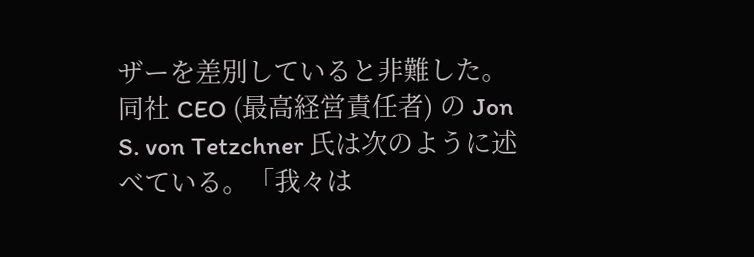ザーを差別していると非難した。
同社 CEO (最高経営責任者) の Jon S. von Tetzchner 氏は次のように述べている。「我々は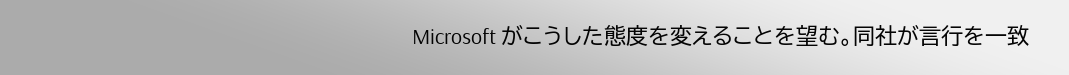Microsoft がこうした態度を変えることを望む。同社が言行を一致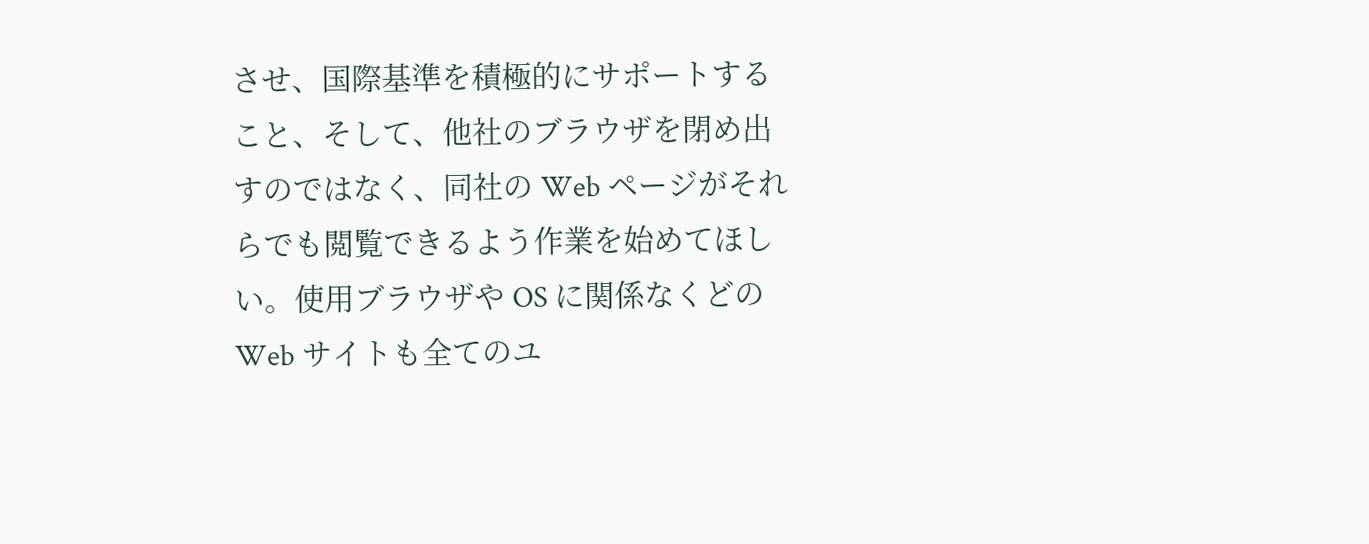させ、国際基準を積極的にサポートすること、そして、他社のブラウザを閉め出すのではなく、同社の Web ページがそれらでも閲覧できるよう作業を始めてほしい。使用ブラウザや OS に関係なくどの Web サイトも全てのユ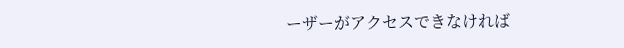ーザーがアクセスできなければ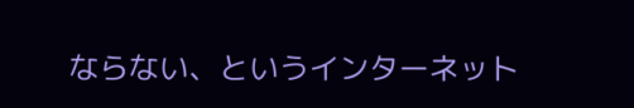ならない、というインターネット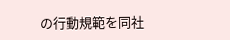の行動規範を同社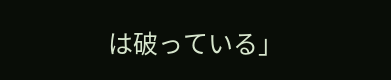は破っている」